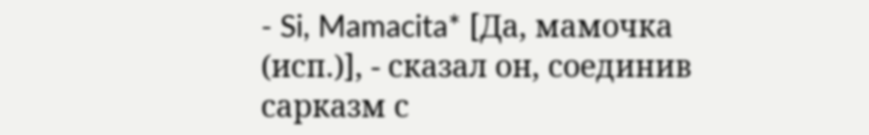- Si, Mamacita* [Да, мамочка (исп.)], - сказал он, соединив сарказм с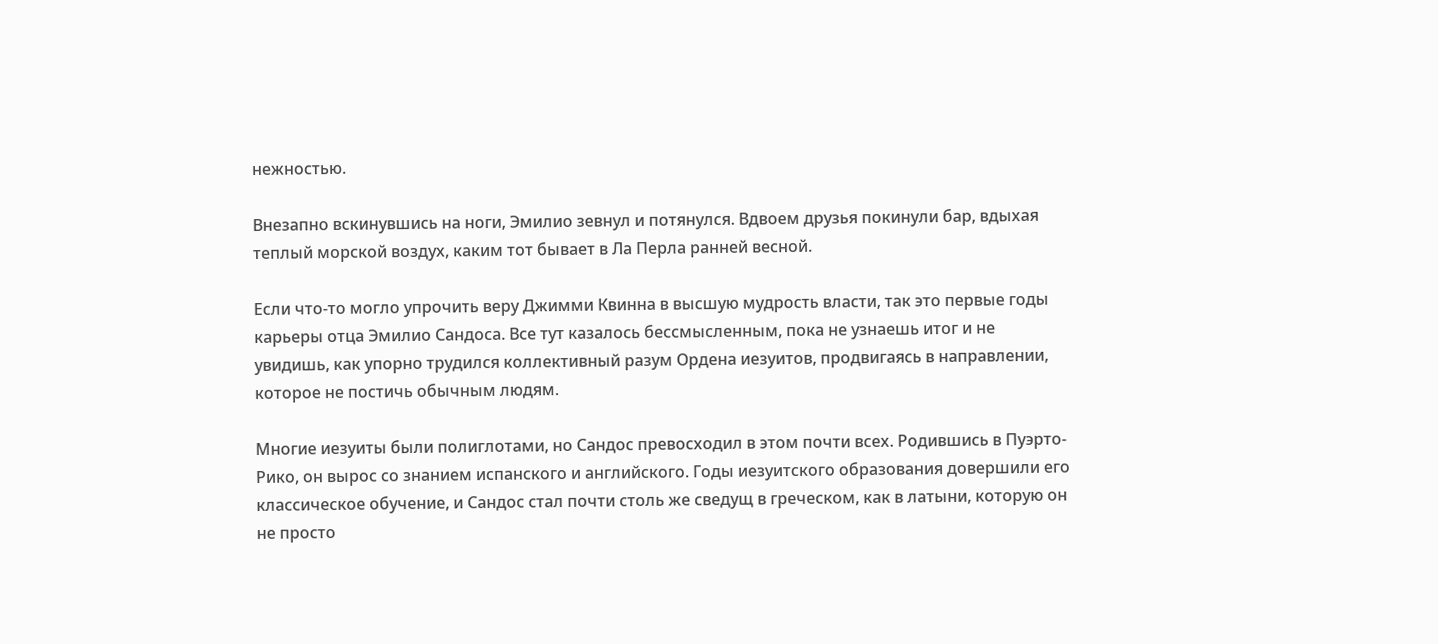нежностью.

Внезапно вскинувшись на ноги, Эмилио зевнул и потянулся. Вдвоем друзья покинули бар, вдыхая теплый морской воздух, каким тот бывает в Ла Перла ранней весной.

Если что-то могло упрочить веру Джимми Квинна в высшую мудрость власти, так это первые годы карьеры отца Эмилио Сандоса. Все тут казалось бессмысленным, пока не узнаешь итог и не увидишь, как упорно трудился коллективный разум Ордена иезуитов, продвигаясь в направлении, которое не постичь обычным людям.

Многие иезуиты были полиглотами, но Сандос превосходил в этом почти всех. Родившись в Пуэрто-Рико, он вырос со знанием испанского и английского. Годы иезуитского образования довершили его классическое обучение, и Сандос стал почти столь же сведущ в греческом, как в латыни, которую он не просто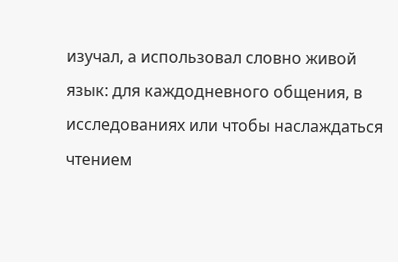изучал, а использовал словно живой язык: для каждодневного общения, в исследованиях или чтобы наслаждаться чтением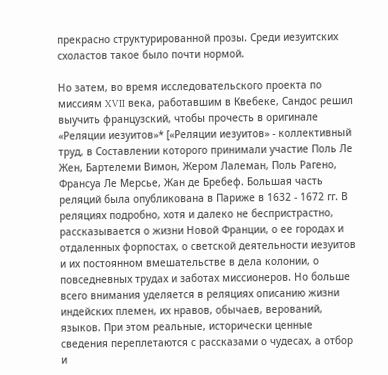прекрасно структурированной прозы. Среди иезуитских схоластов такое было почти нормой.

Но затем, во время исследовательского проекта по миссиям XVII века, работавшим в Квебеке, Сандос решил выучить французский, чтобы прочесть в оригинале «Реляции иезуитов»* [«Реляции иезуитов» - коллективный труд, в Составлении которого принимали участие Поль Ле Жен, Бартелеми Вимон, Жером Лалеман, Поль Рагено, Франсуа Ле Мерсье, Жан де Бребеф. Большая часть реляций была опубликована в Париже в 1632 - 1672 гг. В реляциях подробно, хотя и далеко не беспристрастно, рассказывается о жизни Новой Франции, о ее городах и отдаленных форпостах, о светской деятельности иезуитов и их постоянном вмешательстве в дела колонии, о повседневных трудах и заботах миссионеров. Но больше всего внимания уделяется в реляциях описанию жизни индейских племен, их нравов, обычаев, верований, языков. При этом реальные, исторически ценные сведения переплетаются с рассказами о чудесах, а отбор и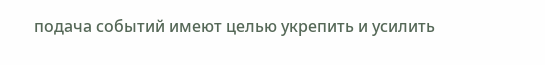подача событий имеют целью укрепить и усилить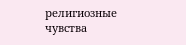религиозные чувства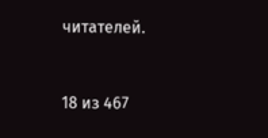читателей.



18 из 467